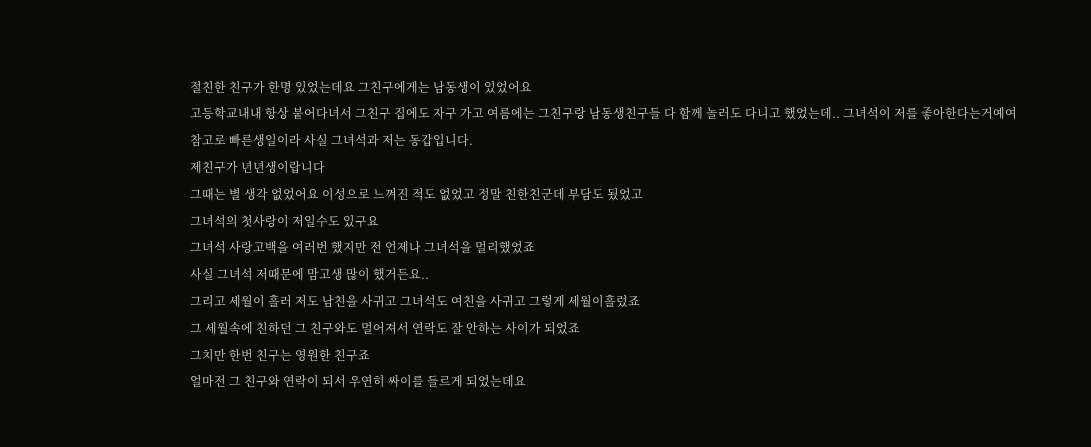절친한 친구가 한명 있었는데요 그친구에게는 남동생이 있었어요
고등학교내내 항상 붙어다녀서 그친구 집에도 자구 가고 여름에는 그친구랑 남동생친구들 다 함께 놀러도 다니고 했었는데.. 그녀석이 저를 좋아한다는거예여
참고로 빠른생일이라 사실 그녀석과 저는 동갑입니다.
제친구가 년년생이랍니다
그때는 별 생각 없었어요 이성으로 느껴진 적도 없었고 정말 친한친군데 부담도 됬었고
그녀석의 첫사랑이 저일수도 있구요
그녀석 사랑고백을 여러번 했지만 전 언제나 그녀석을 멀리했었죠
사실 그녀석 저때문에 맘고생 많이 했거든요..
그리고 세월이 흘러 저도 남친을 사귀고 그녀석도 여친을 사귀고 그렇게 세월이흘렀죠
그 세월속에 친하던 그 친구와도 멀어져서 연락도 잘 안하는 사이가 되었죠
그치만 한번 친구는 영원한 친구죠
얼마전 그 친구와 연락이 되서 우연히 싸이를 들르게 되었는데요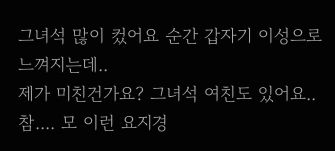그녀석 많이 컸어요 순간 갑자기 이성으로 느껴지는데..
제가 미친건가요? 그녀석 여친도 있어요..
참.... 모 이런 요지경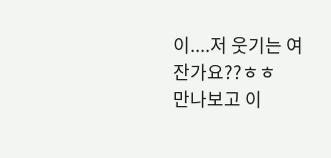이....저 웃기는 여잔가요??ㅎㅎ
만나보고 이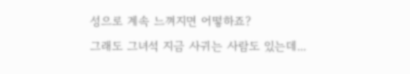성으로 계속 느껴지면 어떻하죠?
그래도 그녀석 지금 사귀는 사람도 있는데...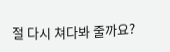절 다시 쳐다봐 줄까요?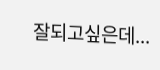잘되고싶은데...